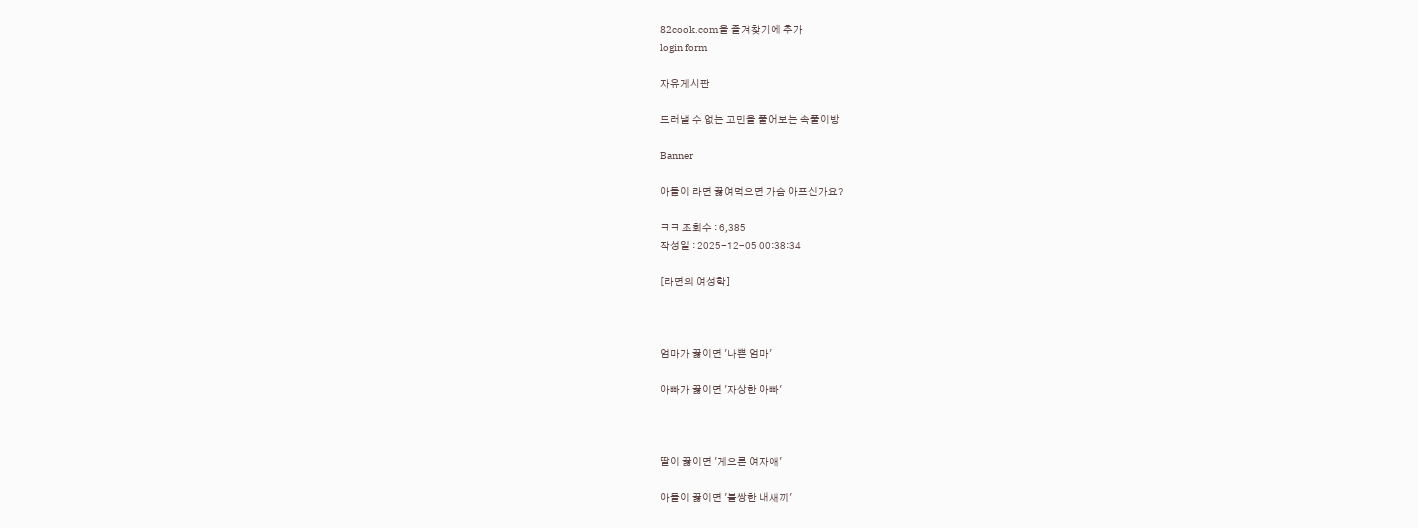82cook.com을 즐겨찾기에 추가
login form

자유게시판

드러낼 수 없는 고민을 풀어보는 속풀이방

Banner

아들이 라면 끓여먹으면 가슴 아프신가요?

ㅋㅋ 조회수 : 6,385
작성일 : 2025-12-05 00:38:34

[라면의 여성학]



엄마가 끓이면 '나쁜 엄마'

아빠가 끓이면 '자상한 아빠'



딸이 끓이면 '게으른 여자애'

아들이 끓이면 '불쌍한 내새끼'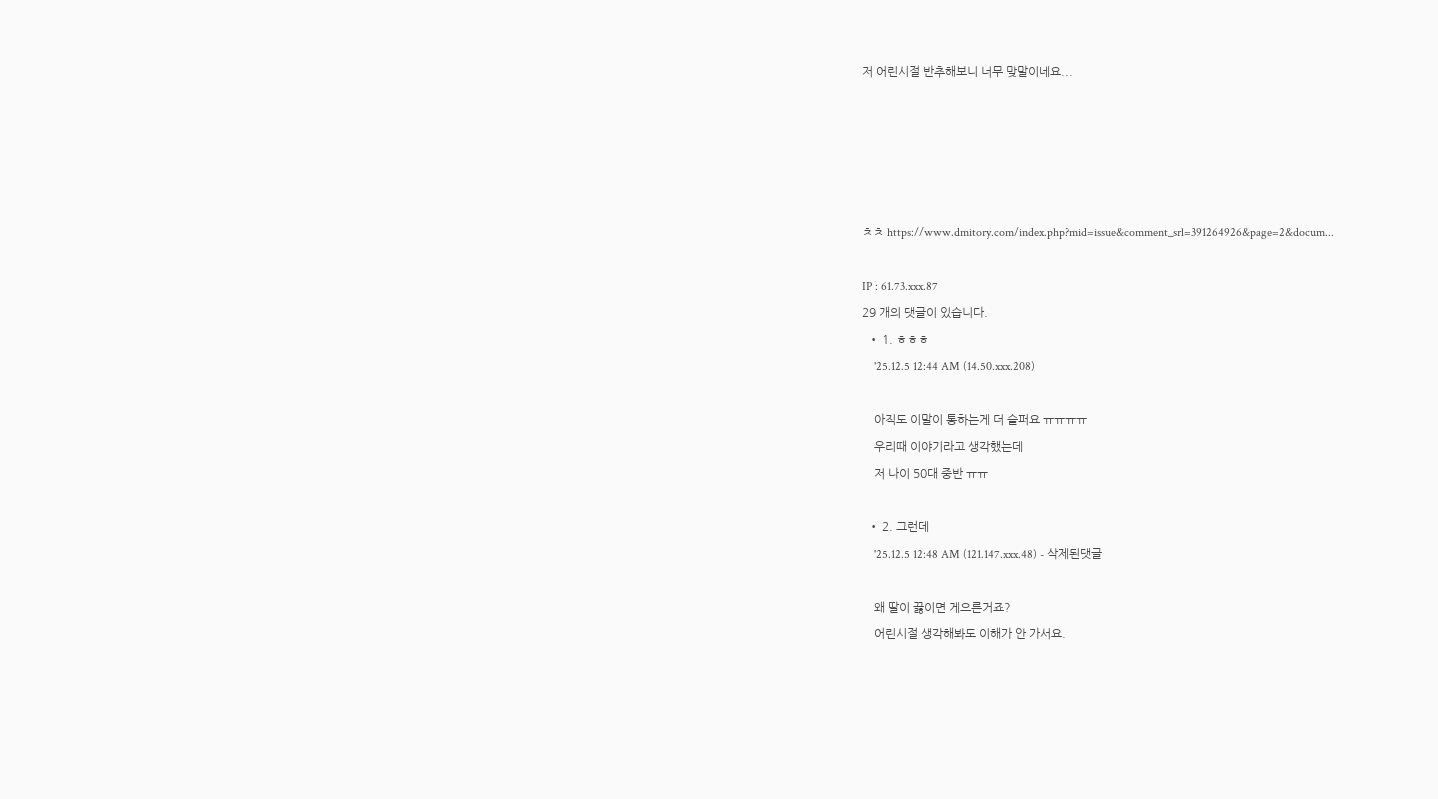저 어린시절 반추해보니 너무 맞말이네요...





ㅊㅊ https://www.dmitory.com/index.php?mid=issue&comment_srl=391264926&page=2&docum...

IP : 61.73.xxx.87
29 개의 댓글이 있습니다.
  • 1. ㅎㅎㅎ
    '25.12.5 12:44 AM (14.50.xxx.208)

    아직도 이말이 통하는게 더 슬퍼요 ㅠㅠㅠㅠ
    우리때 이야기라고 생각했는데
    저 나이 50대 중반 ㅠㅠ

  • 2. 그런데
    '25.12.5 12:48 AM (121.147.xxx.48) - 삭제된댓글

    왜 딸이 끓이면 게으른거죠?
    어린시절 생각해봐도 이해가 안 가서요.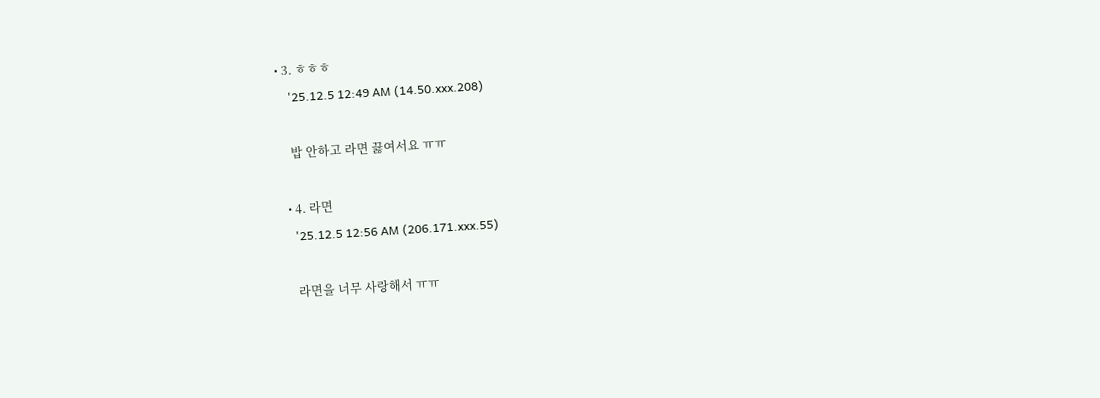• 3. ㅎㅎㅎ
    '25.12.5 12:49 AM (14.50.xxx.208)

    밥 안하고 라면 끓여서요 ㅠㅠ

  • 4. 라면
    '25.12.5 12:56 AM (206.171.xxx.55)

    라면을 너무 사랑해서 ㅠㅠ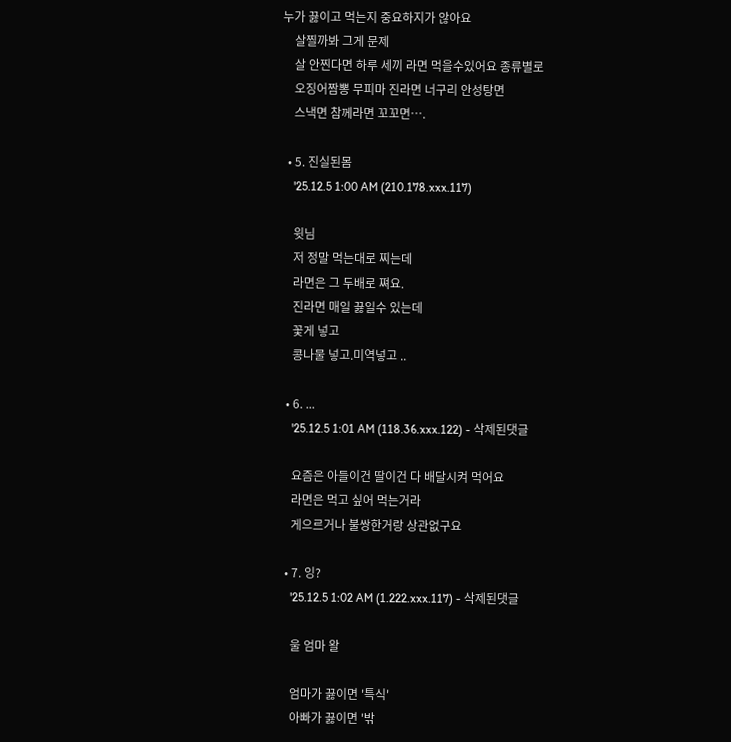누가 끓이고 먹는지 중요하지가 않아요
    살찔까봐 그게 문제
    살 안찐다면 하루 세끼 라면 먹을수있어요 종류별로
    오징어짬뽕 무피마 진라면 너구리 안성탕면
    스낵면 참께라면 꼬꼬면….

  • 5. 진실된몸
    '25.12.5 1:00 AM (210.178.xxx.117)

    윗님
    저 정말 먹는대로 찌는데
    라면은 그 두배로 쪄요.
    진라면 매일 끓일수 있는데
    꽃게 넣고
    콩나물 넣고.미역넣고 ..

  • 6. ...
    '25.12.5 1:01 AM (118.36.xxx.122) - 삭제된댓글

    요즘은 아들이건 딸이건 다 배달시켜 먹어요
    라면은 먹고 싶어 먹는거라
    게으르거나 불쌍한거랑 상관없구요

  • 7. 잉?
    '25.12.5 1:02 AM (1.222.xxx.117) - 삭제된댓글

    울 엄마 왈

    엄마가 끓이면 '특식'
    아빠가 끓이면 '밖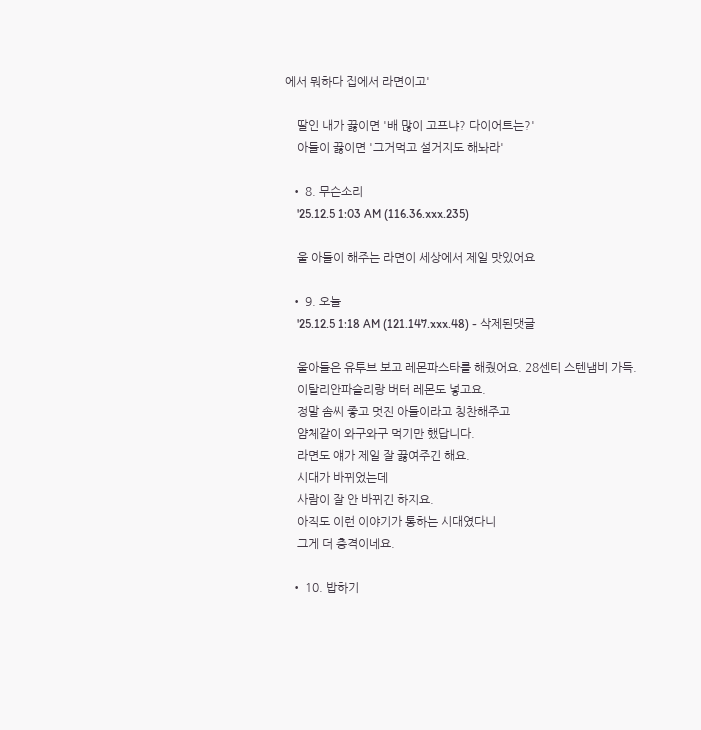에서 뭐하다 집에서 라면이고'

    딸인 내가 끓이면 '배 많이 고프냐? 다이어트는?'
    아들이 끓이면 '그거먹고 설거지도 해놔라'

  • 8. 무슨소리
    '25.12.5 1:03 AM (116.36.xxx.235)

    울 아들이 해주는 라면이 세상에서 제일 맛있어요

  • 9. 오늘
    '25.12.5 1:18 AM (121.147.xxx.48) - 삭제된댓글

    울아들은 유투브 보고 레몬파스타를 해줬어요. 28센티 스텐냄비 가득.
    이탈리안파슬리랑 버터 레몬도 넣고요.
    정말 솜씨 좋고 멋진 아들이라고 칭찬해주고
    얌체같이 와구와구 먹기만 했답니다.
    라면도 얘가 제일 잘 끓여주긴 해요.
    시대가 바뀌었는데
    사람이 잘 안 바뀌긴 하지요.
    아직도 이런 이야기가 통하는 시대였다니
    그게 더 충격이네요.

  • 10. 밥하기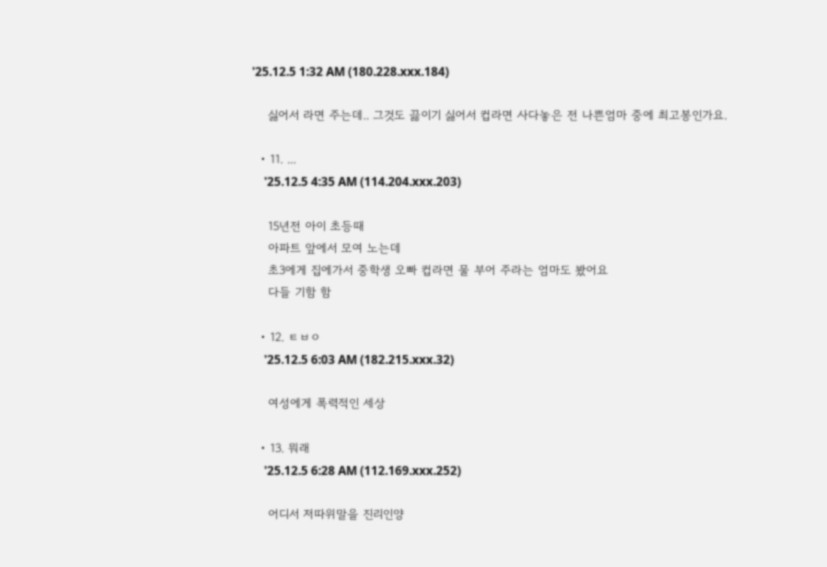'25.12.5 1:32 AM (180.228.xxx.184)

    싫어서 라면 주는데.. 그것도 끓이기 싫어서 컵라면 사다놓은 전 나쁜엄마 중에 최고봉인가요.

  • 11. ...
    '25.12.5 4:35 AM (114.204.xxx.203)

    15년전 아이 초등때
    아파트 앞에서 모여 노는데
    초3에게 집에가서 중학생 오빠 컵라면 물 부어 주라는 엄마도 봤어요
    다들 기함 함

  • 12. ㅌㅂㅇ
    '25.12.5 6:03 AM (182.215.xxx.32)

    여성에게 폭력적인 세상

  • 13. 뭐래
    '25.12.5 6:28 AM (112.169.xxx.252)

    어디서 저따위말을 진리인양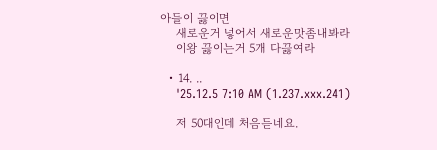아들이 끓이면
    새로운거 넣어서 새로운맛좀내봐라
    이왕 끓이는거 5개 다끓여라

  • 14. ..
    '25.12.5 7:10 AM (1.237.xxx.241)

    저 50대인데 처음듣네요.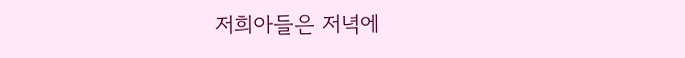저희아들은 저녁에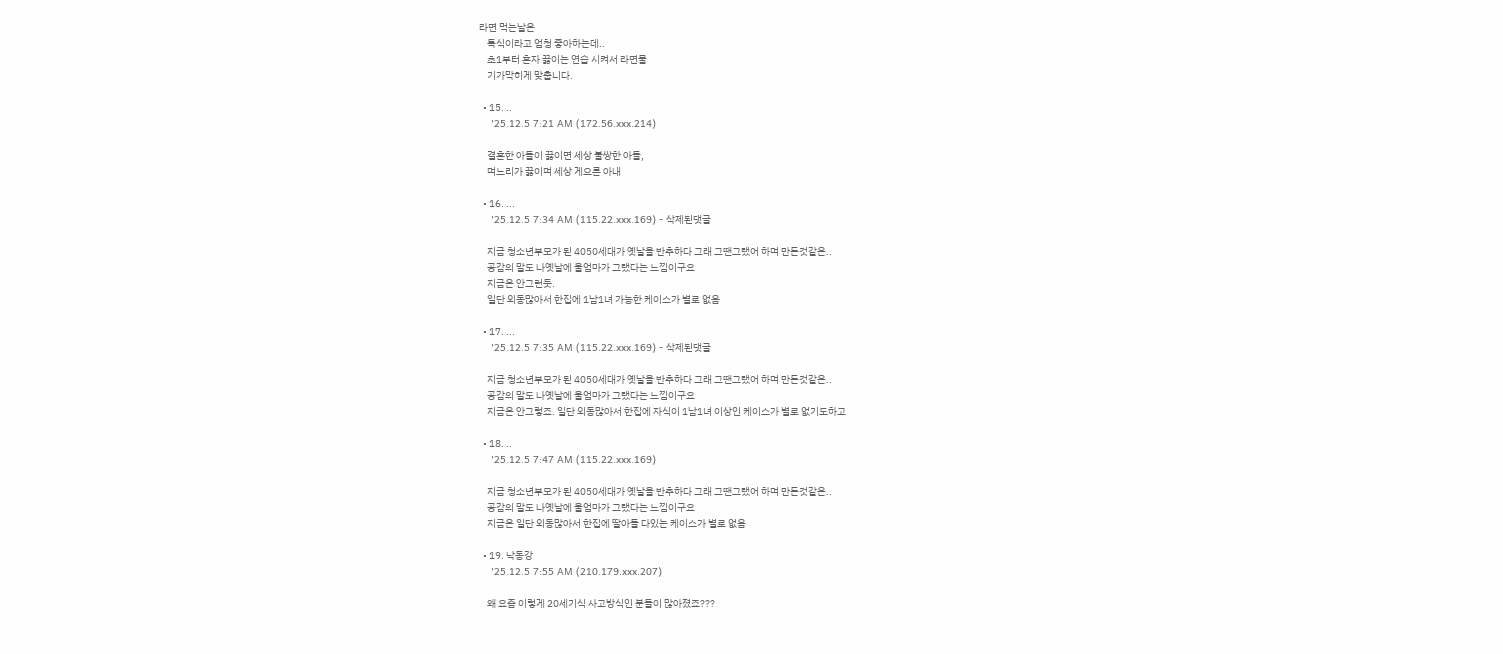라면 먹는날은
    특식이라고 엄청 좋아하는데..
    초1부터 혼자 끓이는 연습 시켜서 라면물
    기가막히게 맞춥니다.

  • 15. ..
    '25.12.5 7:21 AM (172.56.xxx.214)

    결혼한 아들이 끓이면 세상 불쌍한 아들,
    며느리가 끓이며 세상 게으른 아내

  • 16. ...
    '25.12.5 7:34 AM (115.22.xxx.169) - 삭제된댓글

    지금 청소년부모가 된 4050세대가 옛날을 반추하다 그래 그땐그랬어 하며 만든것같은..
    공감의 말도 나옛날에 울엄마가 그랬다는 느낌이구요
    지금은 안그런듯.
    일단 외동많아서 한집에 1남1녀 가능한 케이스가 별로 없음

  • 17. ...
    '25.12.5 7:35 AM (115.22.xxx.169) - 삭제된댓글

    지금 청소년부모가 된 4050세대가 옛날을 반추하다 그래 그땐그랬어 하며 만든것같은..
    공감의 말도 나옛날에 울엄마가 그랬다는 느낌이구요
    지금은 안그렇죠. 일단 외동많아서 한집에 자식이 1남1녀 이상인 케이스가 별로 없기도하고

  • 18. ..
    '25.12.5 7:47 AM (115.22.xxx.169)

    지금 청소년부모가 된 4050세대가 옛날을 반추하다 그래 그땐그랬어 하며 만든것같은..
    공감의 말도 나옛날에 울엄마가 그랬다는 느낌이구요
    지금은 일단 외동많아서 한집에 딸아들 다있는 케이스가 별로 없음

  • 19. 낙동강
    '25.12.5 7:55 AM (210.179.xxx.207)

    왜 요즘 이렇게 20세기식 사고방식인 분들이 많아졌죠???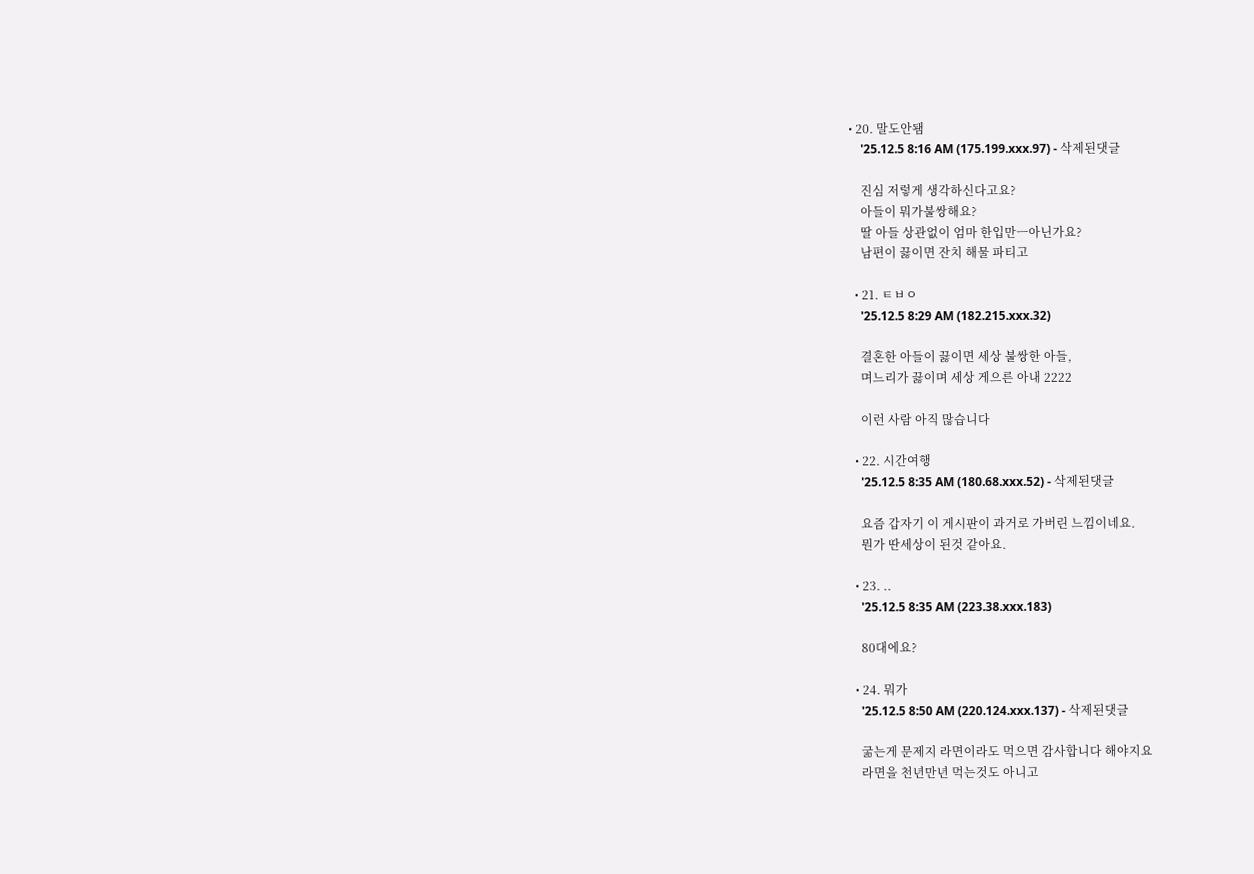• 20. 말도안됌
    '25.12.5 8:16 AM (175.199.xxx.97) - 삭제된댓글

    진심 저렇게 생각하신다고요?
    아들이 뭐가불쌍해요?
    딸 아들 상관없이 엄마 한입만ㅡ아닌가요?
    남편이 끓이면 잔치 해물 파티고

  • 21. ㅌㅂㅇ
    '25.12.5 8:29 AM (182.215.xxx.32)

    결혼한 아들이 끓이면 세상 불쌍한 아들,
    며느리가 끓이며 세상 게으른 아내 2222

    이런 사람 아직 많습니다

  • 22. 시간여행
    '25.12.5 8:35 AM (180.68.xxx.52) - 삭제된댓글

    요즘 갑자기 이 게시판이 과거로 가버린 느낌이네요.
    뭔가 딴세상이 된것 같아요.

  • 23. ..
    '25.12.5 8:35 AM (223.38.xxx.183)

    80대에요?

  • 24. 뭐가
    '25.12.5 8:50 AM (220.124.xxx.137) - 삭제된댓글

    굶는게 문제지 라면이라도 먹으면 감사합니다 해야지요
    라면을 천년만년 먹는것도 아니고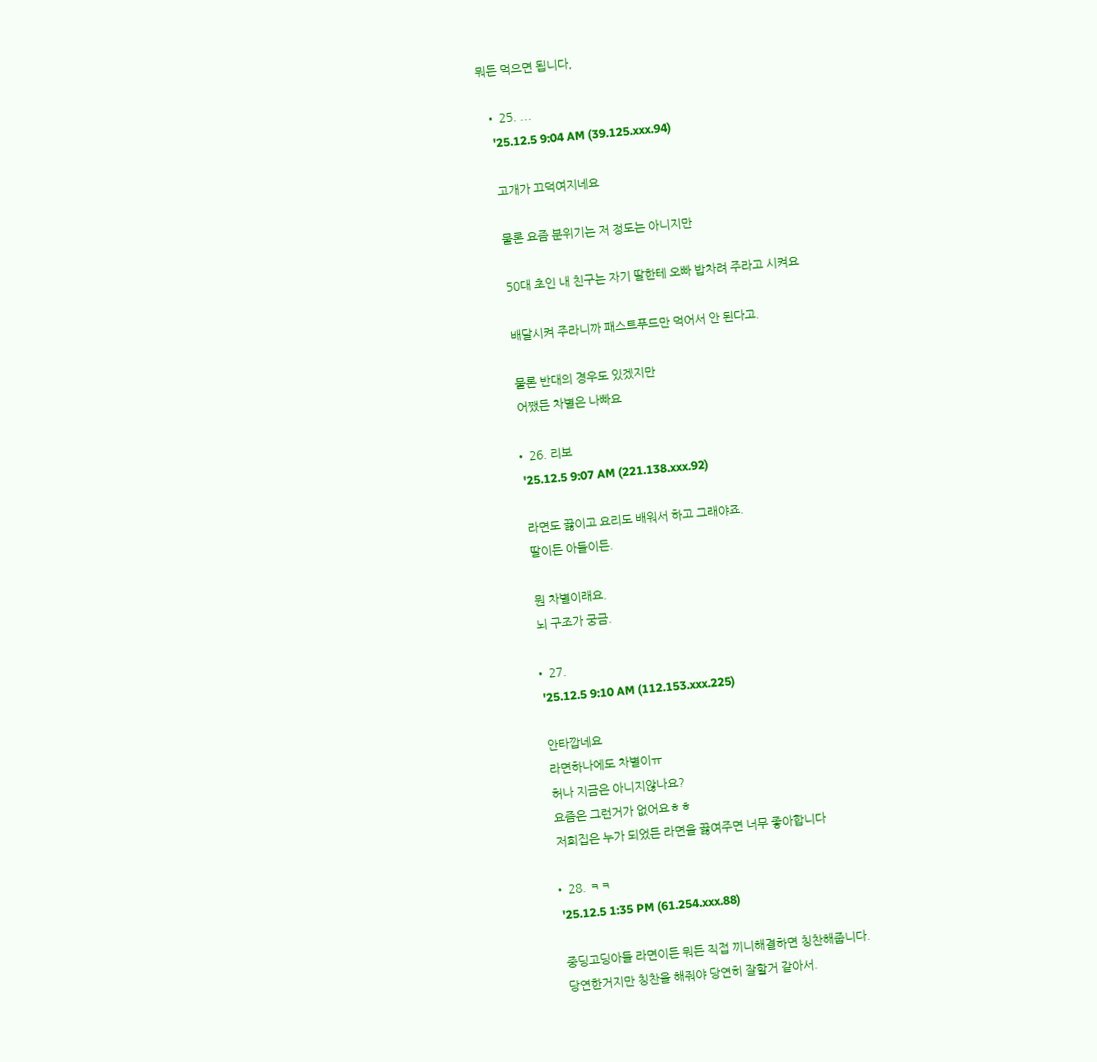뭐든 먹으면 됩니다,

  • 25. ...
    '25.12.5 9:04 AM (39.125.xxx.94)

    고개가 끄덕여지네요

    물론 요즘 분위기는 저 정도는 아니지만

    50대 초인 내 친구는 자기 딸한테 오빠 밥차려 주라고 시켜요

    배달시켜 주라니까 패스트푸드만 먹어서 안 된다고.

    물론 반대의 경우도 있겠지만
    어쨌든 차별은 나빠요

  • 26. 리보
    '25.12.5 9:07 AM (221.138.xxx.92)

    라면도 끓이고 요리도 배워서 하고 그래야죠.
    딸이든 아들이든.

    뭔 차별이래요.
    뇌 구조가 궁금.

  • 27.
    '25.12.5 9:10 AM (112.153.xxx.225)

    안타깝네요
    라면하나에도 차별이ㅠ
    허나 지금은 아니지않나요?
    요즘은 그런거가 없어요ㅎㅎ
    저희집은 누가 되었든 라면을 끓여주면 너무 좋아합니다

  • 28. ㅋㅋ
    '25.12.5 1:35 PM (61.254.xxx.88)

    중딩고딩아들 라면이든 뭐든 직접 끼니해결하면 칭찬해줍니다.
    당연한거지만 칭찬을 해줘야 당연히 잘할거 같아서.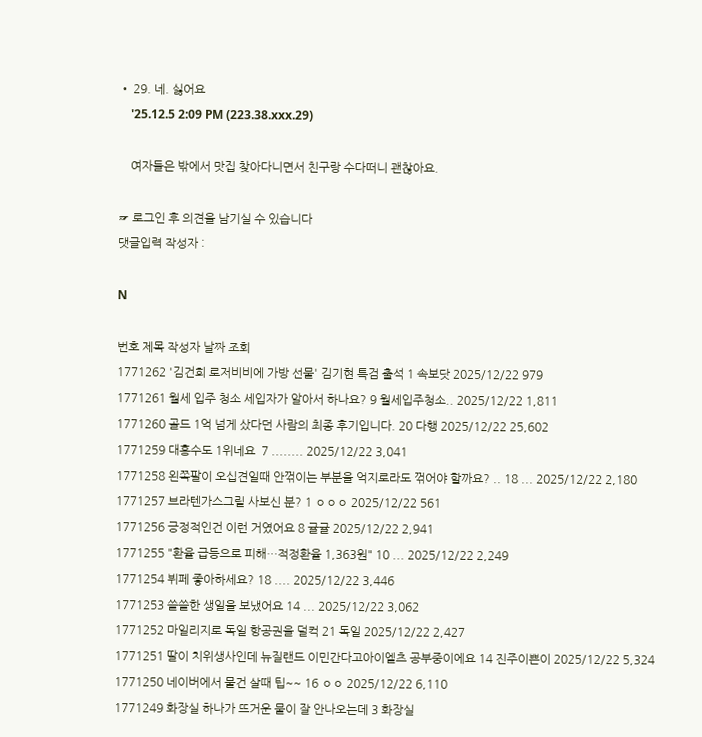• 29. 네. 싫어요
    '25.12.5 2:09 PM (223.38.xxx.29)

    여자들은 밖에서 맛집 찾아다니면서 친구랑 수다떠니 괜찮아요.

☞ 로그인 후 의견을 남기실 수 있습니다
댓글입력 작성자 :

N

번호 제목 작성자 날짜 조회
1771262 '김건희 로저비비에 가방 선물' 김기현 특검 출석 1 속보닷 2025/12/22 979
1771261 월세 입주 청소 세입자가 알아서 하나요? 9 월세입주청소.. 2025/12/22 1,811
1771260 골드 1억 넘게 샀다던 사람의 최종 후기입니다. 20 다행 2025/12/22 25,602
1771259 대홍수도 1위네요  7 ........ 2025/12/22 3,041
1771258 왼쪽팔이 오십견일때 안꺾이는 부분을 억지로라도 꺾어야 할까요? .. 18 ... 2025/12/22 2,180
1771257 브라텐가스그릴 사보신 분? 1 ㅇㅇㅇ 2025/12/22 561
1771256 긍정적인건 이런 거였어요 8 귤귤 2025/12/22 2,941
1771255 "환율 급등으로 피해…적정환율 1,363원" 10 ... 2025/12/22 2,249
1771254 뷔페 좋아하세요? 18 .... 2025/12/22 3,446
1771253 쓸쓸한 생일을 보냈어요 14 ... 2025/12/22 3,062
1771252 마일리지로 독일 항공권을 덜컥 21 독일 2025/12/22 2,427
1771251 딸이 치위생사인데 뉴질랜드 이민간다고아이엘츠 공부중이에요 14 진주이쁜이 2025/12/22 5,324
1771250 네이버에서 물건 살때 팁~~ 16 ㅇㅇ 2025/12/22 6,110
1771249 화장실 하나가 뜨거운 물이 잘 안나오는데 3 화장실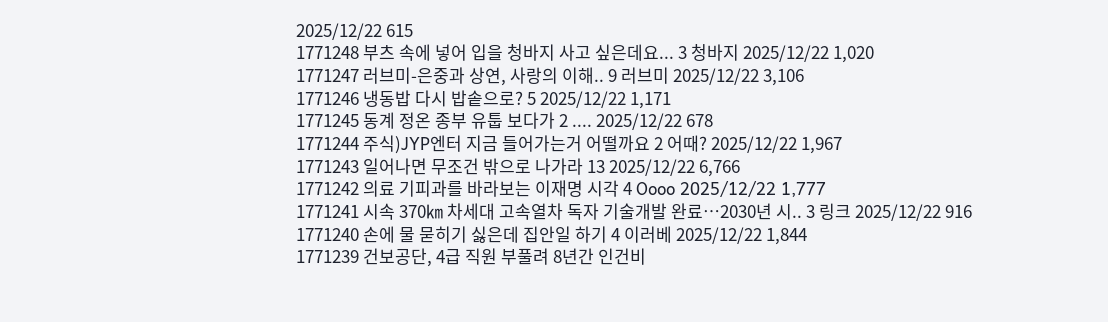2025/12/22 615
1771248 부츠 속에 넣어 입을 청바지 사고 싶은데요... 3 청바지 2025/12/22 1,020
1771247 러브미-은중과 상연, 사랑의 이해.. 9 러브미 2025/12/22 3,106
1771246 냉동밥 다시 밥솥으로? 5 2025/12/22 1,171
1771245 동계 정온 종부 유툽 보다가 2 .... 2025/12/22 678
1771244 주식)JYP엔터 지금 들어가는거 어떨까요 2 어때? 2025/12/22 1,967
1771243 일어나면 무조건 밖으로 나가라 13 2025/12/22 6,766
1771242 의료 기피과를 바라보는 이재명 시각 4 Oooo 2025/12/22 1,777
1771241 시속 370㎞ 차세대 고속열차 독자 기술개발 완료…2030년 시.. 3 링크 2025/12/22 916
1771240 손에 물 묻히기 싫은데 집안일 하기 4 이러베 2025/12/22 1,844
1771239 건보공단, 4급 직원 부풀려 8년간 인건비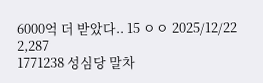6000억 더 받았다.. 15 ㅇㅇ 2025/12/22 2,287
1771238 성심당 말차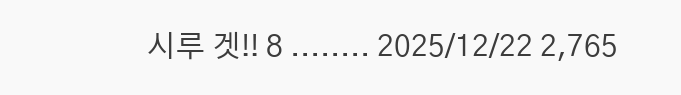시루 겟!! 8 ........ 2025/12/22 2,765